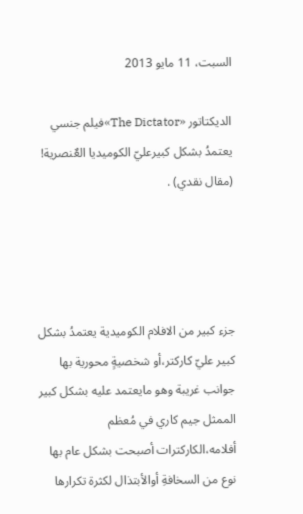السبت، 11 مايو 2013

الديكتاتور «The Dictator»فيلم جنسي يعتمدُ بشكل كبيرعليّ الكوميديا العٌنصرية! (مقال نقدي) .




جزء كبير من الافلام الكوميدية يعتمدُ بشكل كبير عليّ كاركتر،أو شخصيةٍ محورية بها جوانب غريبة وهو مايعتمد عليه بشكل كبير الممثل جيم كاري في مُعظم أفلامه،الكاركترات أصبحت بشكل عام بها نوع من السخافةِ أوالأبتذال لكثرة تكرارها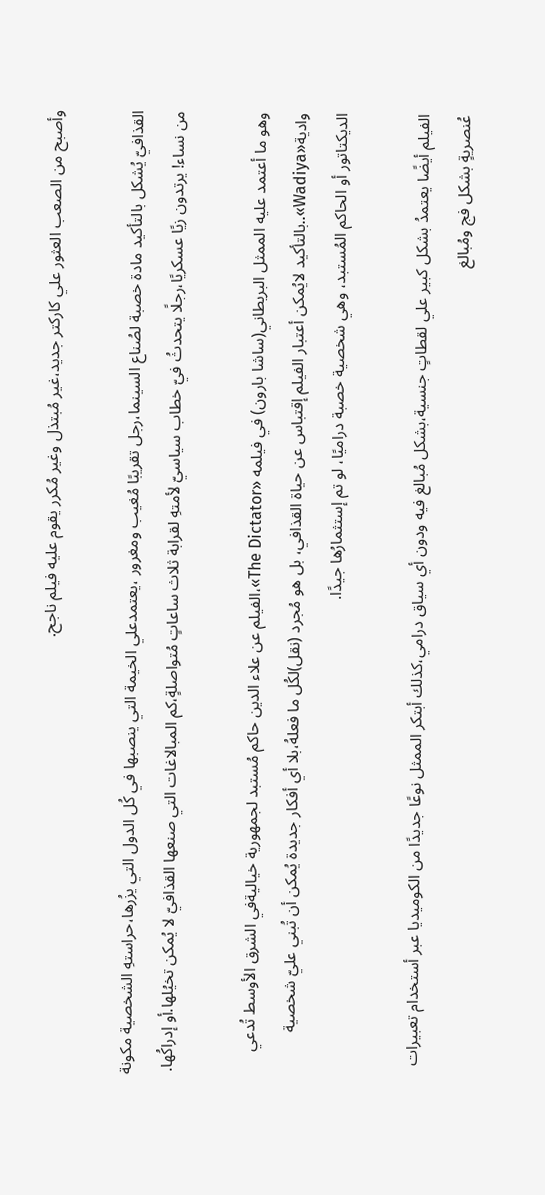وأصبح من الصعب العثور علي كاركتر جديد،غير مُبتذل وغير مُكرر يقوم عليه فيلم ناجح.

القذافيّ يُشكل بالتأكيد مادة خصبة لصُناع السينما،رجل تقريبًا مُغيب ومغرور ،يعتمدعلي الخيمة التي ينصبها في كُل الدول التي يزُرها،حراستهِ الشخصية مكونة من نساء! يرتدون زيًا عسكريًا،رجلًا يتحدثُ فيّ خطاب سياسيّ لأمتهِ لقرابة ثلاث ساعاتٍ مُتواصلةٍ،كم المبالاغات التي صنعها القذافيّ لا يُمكن تخيُلها.أو إدراكُها.

وهو ما أعتمد عليه الممثل البريطاني(ساشا بارون) في فيلمه «The Dictator»،الفيلم عن علاء الدين حاكم مُستبد لجمهورية خياليةفي الشرق الأوسط تُدعي وادية«Wadiya»..بالتأكيد لايُمكن أعتبار الفيلم إقتباس عن حياة القذافي، بل هو مُجرد (نقل)لكُل ما فعلهُ،بلا أي أفكار جديدة يُمكن أن تُبني عليّ شخصية الديكتاتور أو الحاكم المُستبد، وهي شخصية خصبة دراميًا، لو تم إستثمارُها جيدًا.

الفيلم أيضًا يعتمدُ بشكل كبير علي لقطاتٍ جنسية،بشكل مُبالغ فيه ودون أي سياق درامي،كذلك أبتكر الممثل نوعًا جديدًا من الكوميديا عبر أستخدام تعبيرات عُنصريةٍ بشكل فج ومُبالغ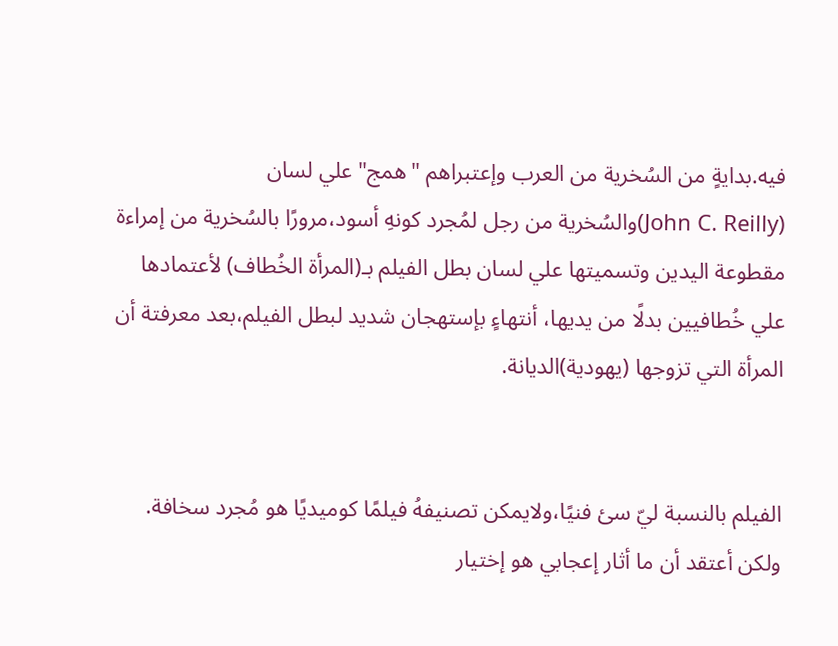فيه.بدايةٍ من السُخرية من العرب وإعتبراهم "همج" علي لسان
(John C. Reilly)والسُخرية من رجل لمُجرد كونهِ أسود،مرورًا بالسُخرية من إمراءة مقطوعة اليدين وتسميتها علي لسان بطل الفيلم بـ(المرأة الخُطاف) لأعتمادها علي خُطافيين بدلًا من يديها، أنتهاءٍ بإستهجان شديد لبطل الفيلم،بعد معرفتة أن المرأة التي تزوجها (يهودية)الديانة.


الفيلم بالنسبة ليّ سئ فنيًا،ولايمكن تصنيفهُ فيلمًا كوميديًا هو مُجرد سخافة.
ولكن أعتقد أن ما أثار إعجابي هو إختيار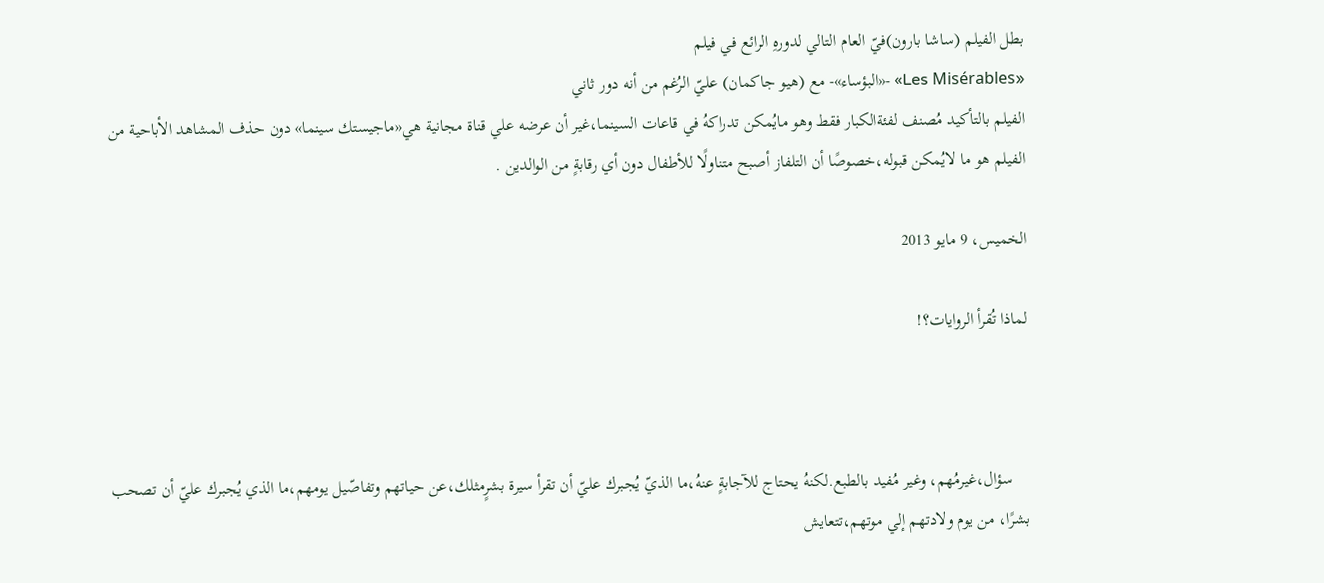بطل الفيلم (ساشا بارون)فيّ العام التالي لدورهِ الرائع في فيلم
«Les Misérables» -«البؤساء»- مع (هيو جاكمان) عليّ الرُغم من أنه دور ثاني
الفيلم بالتأكيد مُصنف لفئةالكبار فقط وهو مايُمكن تدراكهُ في قاعات السينما،غير أن عرضه علي قناة مجانية هي«ماجيستك سينما» دون حذف المشاهد الأباحية من الفيلم هو ما لايُمكن قبوله،خصوصًا أن التلفاز أصبح متناولًا للأطفال دون أي رقابةٍ من الوالدين .

الخميس، 9 مايو 2013

لماذا تُقرأ الروايات؟!



    سؤال،غيرمُهم، وغير مُفيد بالطبع.لكنهُ يحتاج للآجابةٍ عنهُ،ما الذيّ يُجبرك عليّ أن تقرأ سيرة بشرٍمثلك،عن حياتهم وتفاصّيل يومهم،ما الذي يُجبرك عليّ أن تصحب بشرًا، من يوم ولادتهم إلي موتهم،تتعايش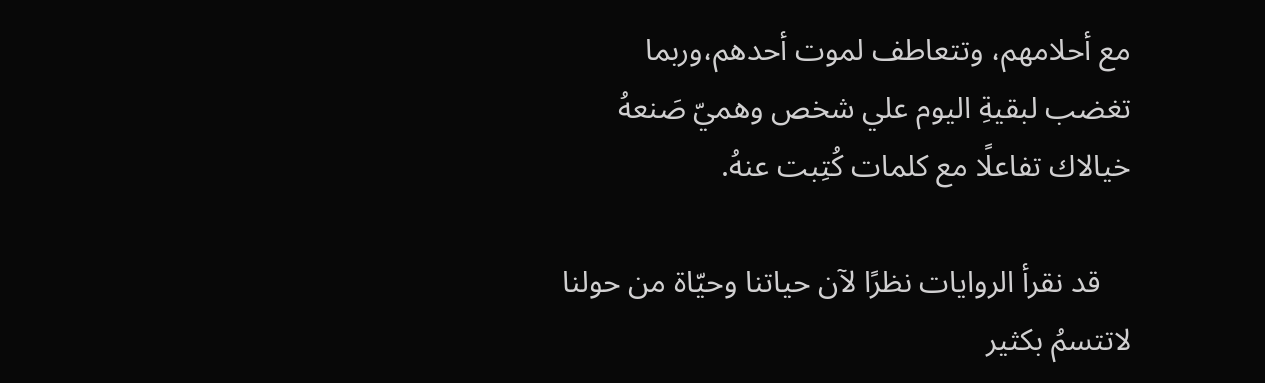مع أحلامهم، وتتعاطف لموت أحدهم،وربما تغضب لبقيةِ اليوم علي شخص وهميّ صَنعهُ خيالاك تفاعلًا مع كلمات كُتِبت عنهُ.

    قد نقرأ الروايات نظرًا لآن حياتنا وحيّاة من حولنا لاتتسمُ بكثير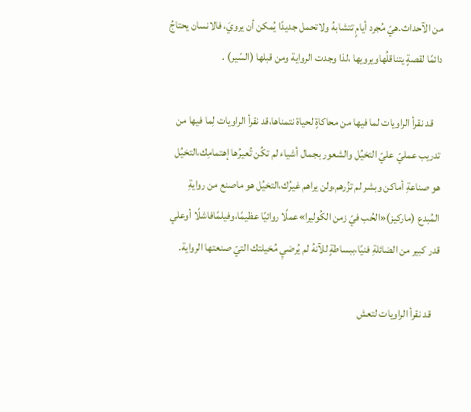من الآحداث.هيّ مُجرد أيامٍ تتشابهُ ولاتحمل جديدًا يُمكن أن يرويَ، فالانسان يحتاجُ دائمًا لقصةٍ يتناقلُهاويرويها ،لذا وجدت الرواية ومن قبلها (السّير) .

    قد نقرأ الراويات لما فيها من محاكاةٍ لحياة نتمناها،قد نقرأ الراويات لِما فيها من تدريب عمليّ عليّ التخيُل والشعور بجمال أشياء لم تكُن تُعيرُها إهتمامِك،التخيُل هو صناعةِ أماكن وبشر لم تزُرهم،ولن يراهم غيرُك،التخيُل هو ماصنع من روايةِ المُبدع (ماركيز)«الحُب فيّ زمن الكُوليرا»عملًا روائيًا عظيمًا،وفيلمًافاشلًا أوعلي قدر كبير من الضائلةِ فنيًا،ببساطةٍ للآنهُ لم يُرضيِ مُخيلتك التيّ صنعتها الرواية.

    قد نقرأ الراويات لتعش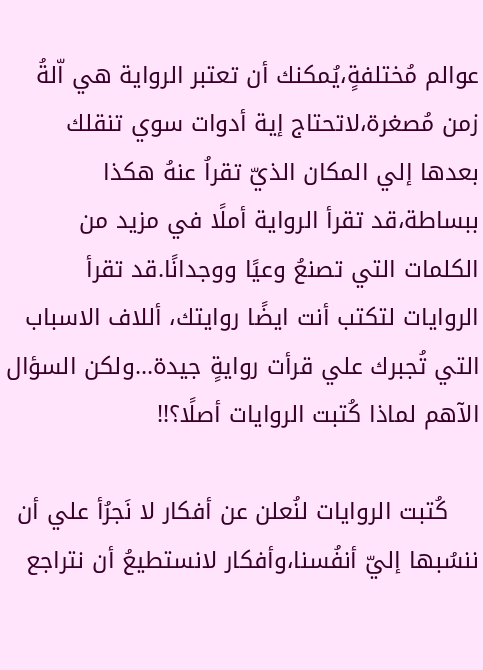عوالم مُختلفةٍ،يُمكنك أن تعتبر الرواية هي اّلةُ زمن مُصغرة،لاتحتاج إية أدوات سوي تنقلك بعدها إلي المكان الذيّ تقراُ عنهُ هكذا ببساطة،قد تقرأ الرواية أملًا في مزيد من الكلمات التي تصنعُ وعيًا ووجدانًا.قد تقرأ الروايات لتكتب أنت ايضًا روايتك، أللاف الاسباب التي تُجبرك علي قرأت روايةٍ جيدة...ولكن السؤال الآهم لماذا كُتبت الروايات أصلًا؟!!

    كُتبت الروايات لنُعلن عن أفكار لا نَجرُأ علي أن ننسُبها إليّ أنفُسنا،وأفكار لانستطيعُ أن نتراجع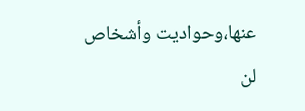عنها،وحواديت وأشخاص لن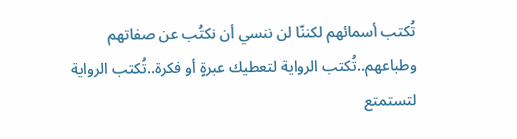تُكتب أسمائهم لكننّا لن ننسي أن نكتُب عن صفاتهم وطباعهم..تُكتب الرواية لتعطيك عبرةٍ أو فكرة..تُكتب الرواية لتستمتع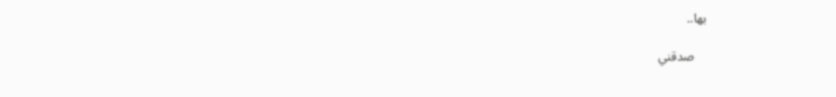بها..

    صدقني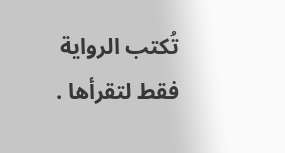تُكتب الرواية فقط لتقرأها .